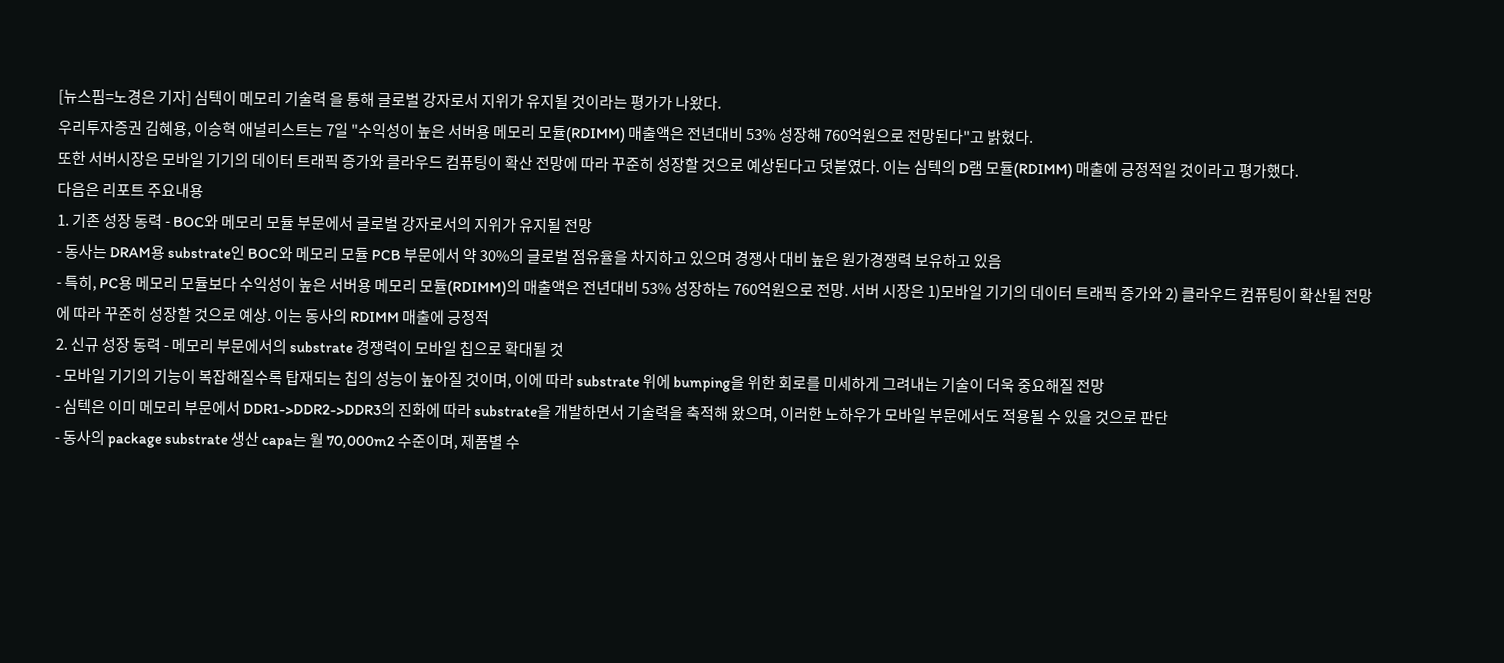[뉴스핌=노경은 기자] 심텍이 메모리 기술력 을 통해 글로벌 강자로서 지위가 유지될 것이라는 평가가 나왔다.
우리투자증권 김혜용, 이승혁 애널리스트는 7일 "수익성이 높은 서버용 메모리 모듈(RDIMM) 매출액은 전년대비 53% 성장해 760억원으로 전망된다"고 밝혔다.
또한 서버시장은 모바일 기기의 데이터 트래픽 증가와 클라우드 컴퓨팅이 확산 전망에 따라 꾸준히 성장할 것으로 예상된다고 덧붙였다. 이는 심텍의 D램 모듈(RDIMM) 매출에 긍정적일 것이라고 평가했다.
다음은 리포트 주요내용
1. 기존 성장 동력 - BOC와 메모리 모듈 부문에서 글로벌 강자로서의 지위가 유지될 전망
- 동사는 DRAM용 substrate인 BOC와 메모리 모듈 PCB 부문에서 약 30%의 글로벌 점유율을 차지하고 있으며 경쟁사 대비 높은 원가경쟁력 보유하고 있음
- 특히, PC용 메모리 모듈보다 수익성이 높은 서버용 메모리 모듈(RDIMM)의 매출액은 전년대비 53% 성장하는 760억원으로 전망. 서버 시장은 1)모바일 기기의 데이터 트래픽 증가와 2) 클라우드 컴퓨팅이 확산될 전망에 따라 꾸준히 성장할 것으로 예상. 이는 동사의 RDIMM 매출에 긍정적
2. 신규 성장 동력 - 메모리 부문에서의 substrate 경쟁력이 모바일 칩으로 확대될 것
- 모바일 기기의 기능이 복잡해질수록 탑재되는 칩의 성능이 높아질 것이며, 이에 따라 substrate 위에 bumping을 위한 회로를 미세하게 그려내는 기술이 더욱 중요해질 전망
- 심텍은 이미 메모리 부문에서 DDR1->DDR2->DDR3의 진화에 따라 substrate을 개발하면서 기술력을 축적해 왔으며, 이러한 노하우가 모바일 부문에서도 적용될 수 있을 것으로 판단
- 동사의 package substrate 생산 capa는 월 70,000m2 수준이며, 제품별 수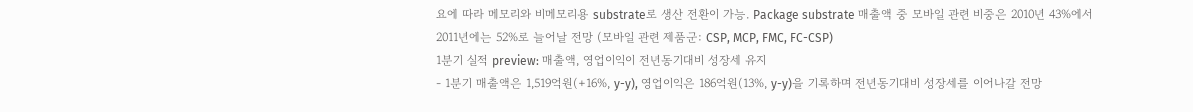요에 따라 메모리와 비메모리용 substrate로 생산 전환이 가능. Package substrate 매출액 중 모바일 관련 비중은 2010년 43%에서 2011년에는 52%로 늘어날 전망 (모바일 관련 제품군: CSP, MCP, FMC, FC-CSP)
1분기 실적 preview: 매출액, 영업이익이 전년동기대비 성장세 유지
- 1분기 매출액은 1,519억원(+16%, y-y), 영업이익은 186억원(13%, y-y)을 기록하며 전년동기대비 성장세를 이어나갈 전망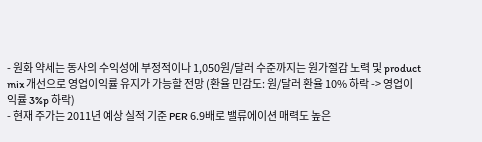- 원화 약세는 동사의 수익성에 부정적이나 1,050원/달러 수준까지는 원가절감 노력 및 product mix 개선으로 영업이익률 유지가 가능할 전망 (환율 민감도: 원/달러 환율 10% 하락 -> 영업이익률 3%p 하락)
- 현재 주가는 2011년 예상 실적 기준 PER 6.9배로 밸류에이션 매력도 높은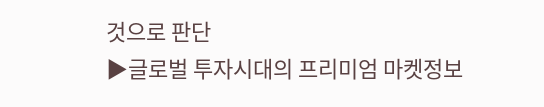것으로 판단
▶글로벌 투자시대의 프리미엄 마켓정보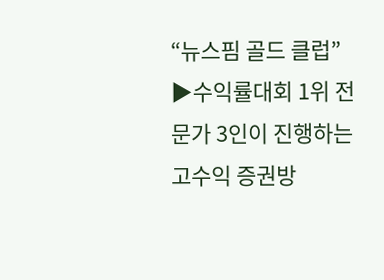“뉴스핌 골드 클럽”
▶수익률대회 1위 전문가 3인이 진행하는 고수익 증권방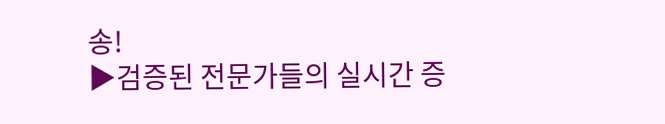송!
▶검증된 전문가들의 실시간 증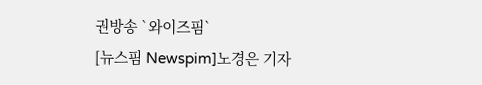권방송 `와이즈핌`
[뉴스핌 Newspim]노경은 기자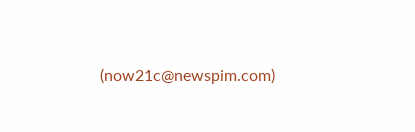(now21c@newspim.com)